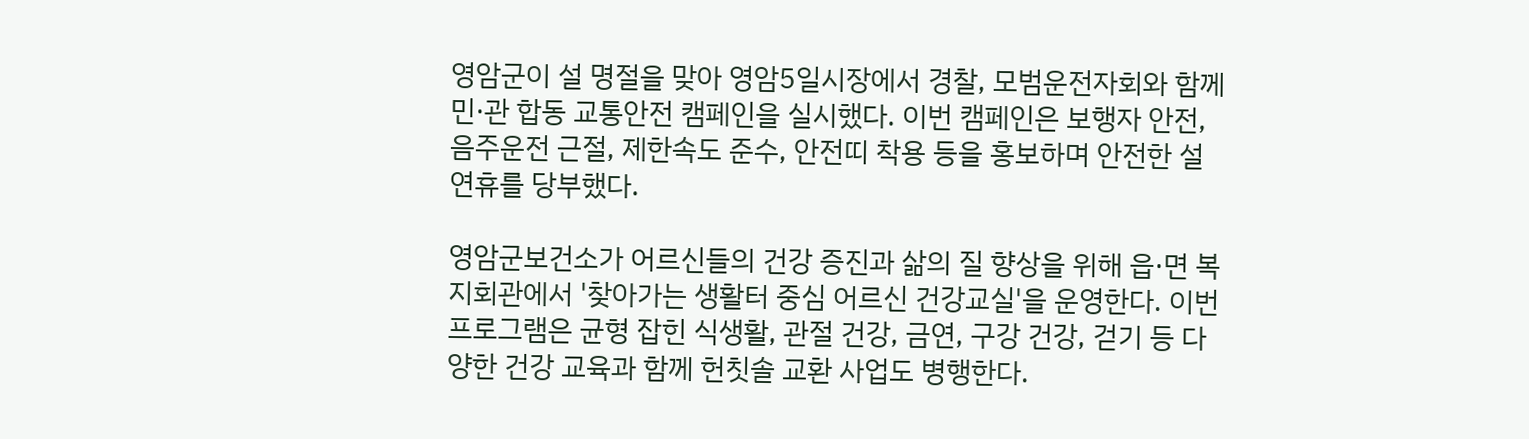영암군이 설 명절을 맞아 영암5일시장에서 경찰, 모범운전자회와 함께 민·관 합동 교통안전 캠페인을 실시했다. 이번 캠페인은 보행자 안전, 음주운전 근절, 제한속도 준수, 안전띠 착용 등을 홍보하며 안전한 설 연휴를 당부했다.

영암군보건소가 어르신들의 건강 증진과 삶의 질 향상을 위해 읍·면 복지회관에서 '찾아가는 생활터 중심 어르신 건강교실'을 운영한다. 이번 프로그램은 균형 잡힌 식생활, 관절 건강, 금연, 구강 건강, 걷기 등 다양한 건강 교육과 함께 헌칫솔 교환 사업도 병행한다.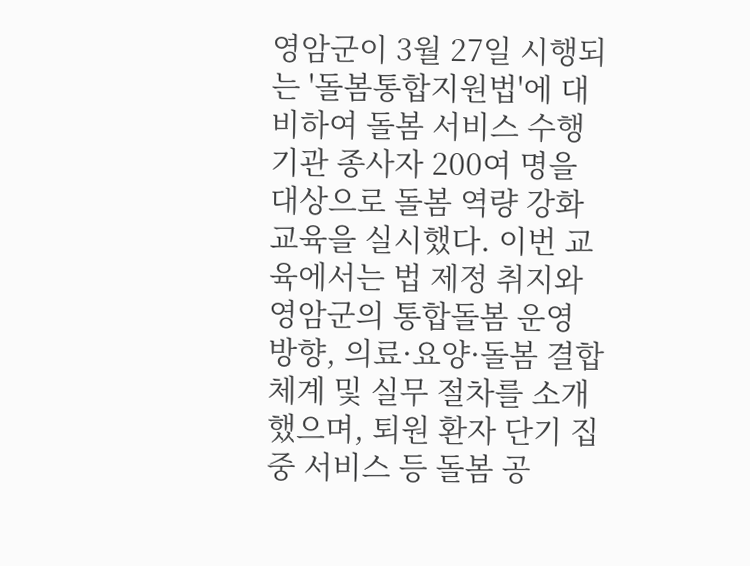영암군이 3월 27일 시행되는 '돌봄통합지원법'에 대비하여 돌봄 서비스 수행기관 종사자 200여 명을 대상으로 돌봄 역량 강화 교육을 실시했다. 이번 교육에서는 법 제정 취지와 영암군의 통합돌봄 운영 방향, 의료·요양·돌봄 결합 체계 및 실무 절차를 소개했으며, 퇴원 환자 단기 집중 서비스 등 돌봄 공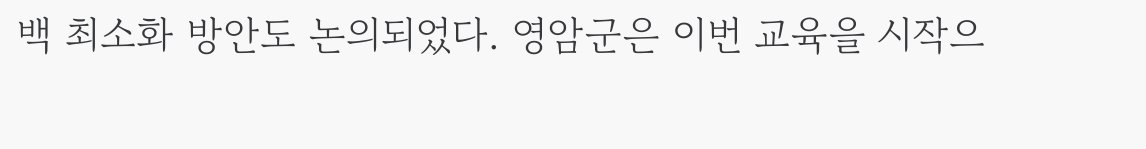백 최소화 방안도 논의되었다. 영암군은 이번 교육을 시작으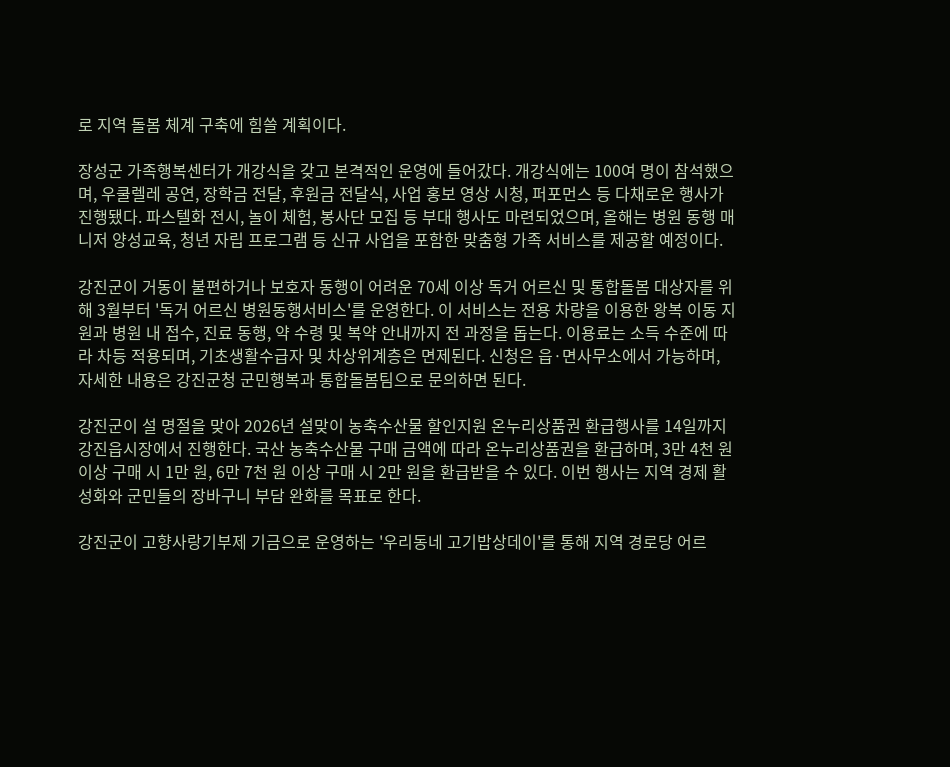로 지역 돌봄 체계 구축에 힘쓸 계획이다.

장성군 가족행복센터가 개강식을 갖고 본격적인 운영에 들어갔다. 개강식에는 100여 명이 참석했으며, 우쿨렐레 공연, 장학금 전달, 후원금 전달식, 사업 홍보 영상 시청, 퍼포먼스 등 다채로운 행사가 진행됐다. 파스텔화 전시, 놀이 체험, 봉사단 모집 등 부대 행사도 마련되었으며, 올해는 병원 동행 매니저 양성교육, 청년 자립 프로그램 등 신규 사업을 포함한 맞춤형 가족 서비스를 제공할 예정이다.

강진군이 거동이 불편하거나 보호자 동행이 어려운 70세 이상 독거 어르신 및 통합돌봄 대상자를 위해 3월부터 '독거 어르신 병원동행서비스'를 운영한다. 이 서비스는 전용 차량을 이용한 왕복 이동 지원과 병원 내 접수, 진료 동행, 약 수령 및 복약 안내까지 전 과정을 돕는다. 이용료는 소득 수준에 따라 차등 적용되며, 기초생활수급자 및 차상위계층은 면제된다. 신청은 읍·면사무소에서 가능하며, 자세한 내용은 강진군청 군민행복과 통합돌봄팀으로 문의하면 된다.

강진군이 설 명절을 맞아 2026년 설맞이 농축수산물 할인지원 온누리상품권 환급행사를 14일까지 강진읍시장에서 진행한다. 국산 농축수산물 구매 금액에 따라 온누리상품권을 환급하며, 3만 4천 원 이상 구매 시 1만 원, 6만 7천 원 이상 구매 시 2만 원을 환급받을 수 있다. 이번 행사는 지역 경제 활성화와 군민들의 장바구니 부담 완화를 목표로 한다.

강진군이 고향사랑기부제 기금으로 운영하는 '우리동네 고기밥상데이'를 통해 지역 경로당 어르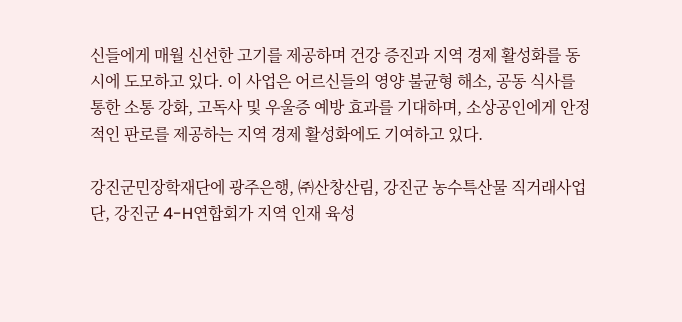신들에게 매월 신선한 고기를 제공하며 건강 증진과 지역 경제 활성화를 동시에 도모하고 있다. 이 사업은 어르신들의 영양 불균형 해소, 공동 식사를 통한 소통 강화, 고독사 및 우울증 예방 효과를 기대하며, 소상공인에게 안정적인 판로를 제공하는 지역 경제 활성화에도 기여하고 있다.

강진군민장학재단에 광주은행, ㈜산창산림, 강진군 농수특산물 직거래사업단, 강진군 4-H연합회가 지역 인재 육성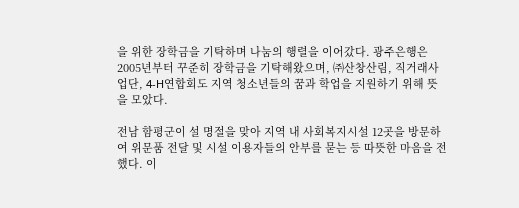을 위한 장학금을 기탁하며 나눔의 행렬을 이어갔다. 광주은행은 2005년부터 꾸준히 장학금을 기탁해왔으며, ㈜산창산림, 직거래사업단, 4-H연합회도 지역 청소년들의 꿈과 학업을 지원하기 위해 뜻을 모았다.

전남 함평군이 설 명절을 맞아 지역 내 사회복지시설 12곳을 방문하여 위문품 전달 및 시설 이용자들의 안부를 묻는 등 따뜻한 마음을 전했다. 이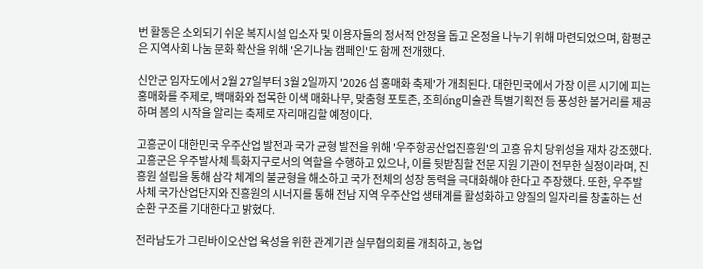번 활동은 소외되기 쉬운 복지시설 입소자 및 이용자들의 정서적 안정을 돕고 온정을 나누기 위해 마련되었으며, 함평군은 지역사회 나눔 문화 확산을 위해 '온기나눔 캠페인'도 함께 전개했다.

신안군 임자도에서 2월 27일부터 3월 2일까지 '2026 섬 홍매화 축제'가 개최된다. 대한민국에서 가장 이른 시기에 피는 홍매화를 주제로, 백매화와 접목한 이색 매화나무, 맞춤형 포토존, 조희ổng미술관 특별기획전 등 풍성한 볼거리를 제공하며 봄의 시작을 알리는 축제로 자리매김할 예정이다.

고흥군이 대한민국 우주산업 발전과 국가 균형 발전을 위해 '우주항공산업진흥원'의 고흥 유치 당위성을 재차 강조했다. 고흥군은 우주발사체 특화지구로서의 역할을 수행하고 있으나, 이를 뒷받침할 전문 지원 기관이 전무한 실정이라며, 진흥원 설립을 통해 삼각 체계의 불균형을 해소하고 국가 전체의 성장 동력을 극대화해야 한다고 주장했다. 또한, 우주발사체 국가산업단지와 진흥원의 시너지를 통해 전남 지역 우주산업 생태계를 활성화하고 양질의 일자리를 창출하는 선순환 구조를 기대한다고 밝혔다.

전라남도가 그린바이오산업 육성을 위한 관계기관 실무협의회를 개최하고, 농업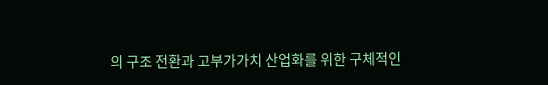의 구조 전환과 고부가가치 산업화를 위한 구체적인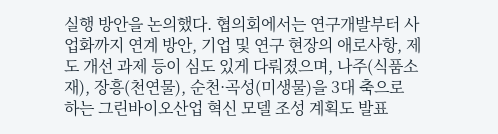실행 방안을 논의했다. 협의회에서는 연구개발부터 사업화까지 연계 방안, 기업 및 연구 현장의 애로사항, 제도 개선 과제 등이 심도 있게 다뤄졌으며, 나주(식품소재), 장흥(천연물), 순천·곡성(미생물)을 3대 축으로 하는 그린바이오산업 혁신 모델 조성 계획도 발표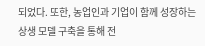되었다. 또한, 농업인과 기업이 함께 성장하는 상생 모델 구축을 통해 전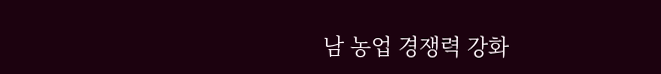남 농업 경쟁력 강화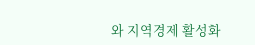와 지역경제 활성화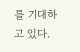를 기대하고 있다.